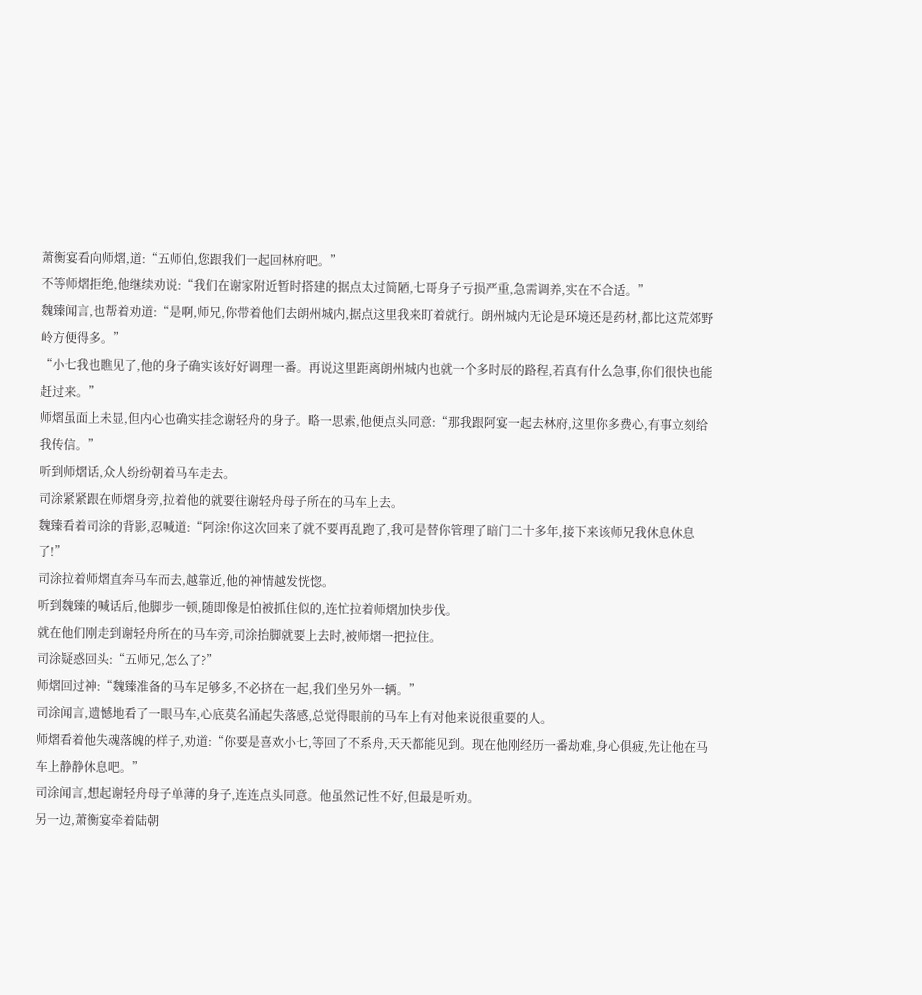萧衡宴看向师熠,道:“五师伯,您跟我们一起回林府吧。”
不等师熠拒绝,他继续劝说:“我们在谢家附近暂时搭建的据点太过简陋,七哥身子亏损严重,急需调养,实在不合适。”
魏臻闻言,也帮着劝道:“是啊,师兄,你带着他们去朗州城内,据点这里我来盯着就行。朗州城内无论是环境还是药材,都比这荒郊野岭方便得多。”
“小七我也瞧见了,他的身子确实该好好调理一番。再说这里距离朗州城内也就一个多时辰的路程,若真有什么急事,你们很快也能赶过来。”
师熠虽面上未显,但内心也确实挂念谢轻舟的身子。略一思索,他便点头同意:“那我跟阿宴一起去林府,这里你多费心,有事立刻给我传信。”
听到师熠话,众人纷纷朝着马车走去。
司涂紧紧跟在师熠身旁,拉着他的就要往谢轻舟母子所在的马车上去。
魏臻看着司涂的背影,忍喊道:“阿涂!你这次回来了就不要再乱跑了,我可是替你管理了暗门二十多年,接下来该师兄我休息休息了!”
司涂拉着师熠直奔马车而去,越靠近,他的神情越发恍惚。
听到魏臻的喊话后,他脚步一顿,随即像是怕被抓住似的,连忙拉着师熠加快步伐。
就在他们刚走到谢轻舟所在的马车旁,司涂抬脚就要上去时,被师熠一把拉住。
司涂疑惑回头:“五师兄,怎么了?”
师熠回过神:“魏臻准备的马车足够多,不必挤在一起,我们坐另外一辆。”
司涂闻言,遗憾地看了一眼马车,心底莫名涌起失落感,总觉得眼前的马车上有对他来说很重要的人。
师熠看着他失魂落魄的样子,劝道:“你要是喜欢小七,等回了不系舟,天天都能见到。现在他刚经历一番劫难,身心俱疲,先让他在马车上静静休息吧。”
司涂闻言,想起谢轻舟母子单薄的身子,连连点头同意。他虽然记性不好,但最是听劝。
另一边,萧衡宴牵着陆朝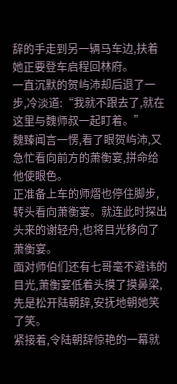辞的手走到另一辆马车边,扶着她正要登车启程回林府。
一直沉默的贺屿沛却后退了一步,冷淡道:“我就不跟去了,就在这里与魏师叔一起盯着。”
魏臻闻言一愣,看了眼贺屿沛,又急忙看向前方的萧衡宴,拼命给他使眼色。
正准备上车的师熠也停住脚步,转头看向萧衡宴。就连此时探出头来的谢轻舟,也将目光移向了萧衡宴。
面对师伯们还有七哥毫不避讳的目光,萧衡宴低着头摸了摸鼻梁,先是松开陆朝辞,安抚地朝她笑了笑。
紧接着,令陆朝辞惊艳的一幕就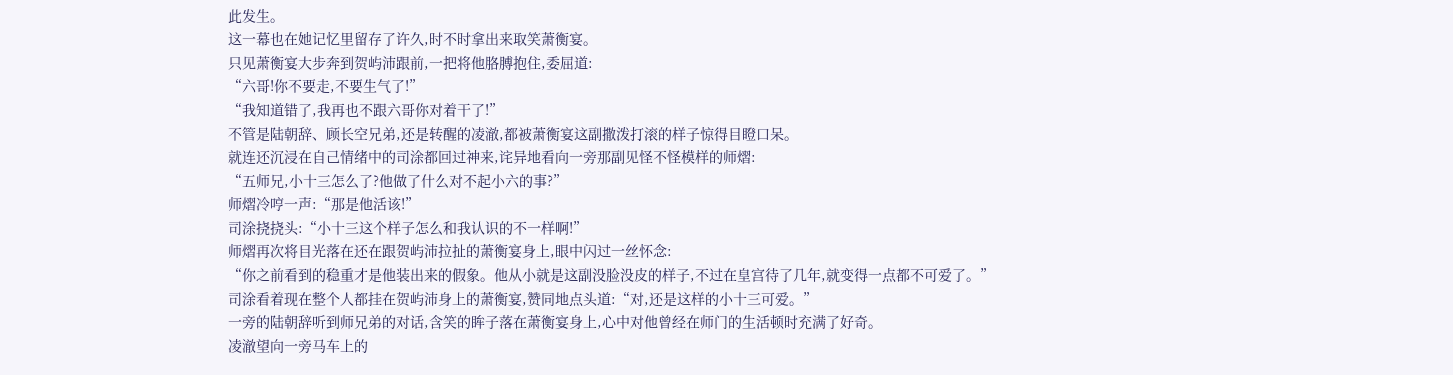此发生。
这一幕也在她记忆里留存了许久,时不时拿出来取笑萧衡宴。
只见萧衡宴大步奔到贺屿沛跟前,一把将他胳膊抱住,委屈道:
“六哥!你不要走,不要生气了!”
“我知道错了,我再也不跟六哥你对着干了!”
不管是陆朝辞、顾长空兄弟,还是转醒的凌澈,都被萧衡宴这副撒泼打滚的样子惊得目瞪口呆。
就连还沉浸在自己情绪中的司涂都回过神来,诧异地看向一旁那副见怪不怪模样的师熠:
“五师兄,小十三怎么了?他做了什么对不起小六的事?”
师熠冷哼一声:“那是他活该!”
司涂挠挠头:“小十三这个样子怎么和我认识的不一样啊!”
师熠再次将目光落在还在跟贺屿沛拉扯的萧衡宴身上,眼中闪过一丝怀念:
“你之前看到的稳重才是他装出来的假象。他从小就是这副没脸没皮的样子,不过在皇宫待了几年,就变得一点都不可爱了。”
司涂看着现在整个人都挂在贺屿沛身上的萧衡宴,赞同地点头道:“对,还是这样的小十三可爱。”
一旁的陆朝辞听到师兄弟的对话,含笑的眸子落在萧衡宴身上,心中对他曾经在师门的生活顿时充满了好奇。
凌澈望向一旁马车上的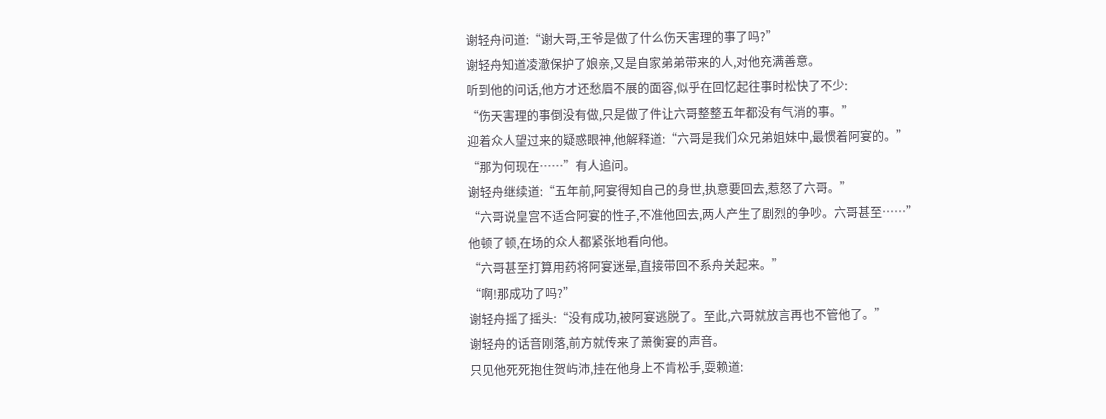谢轻舟问道:“谢大哥,王爷是做了什么伤天害理的事了吗?”
谢轻舟知道凌澈保护了娘亲,又是自家弟弟带来的人,对他充满善意。
听到他的问话,他方才还愁眉不展的面容,似乎在回忆起往事时松快了不少:
“伤天害理的事倒没有做,只是做了件让六哥整整五年都没有气消的事。”
迎着众人望过来的疑惑眼神,他解释道:“六哥是我们众兄弟姐妹中,最惯着阿宴的。”
“那为何现在……”有人追问。
谢轻舟继续道:“五年前,阿宴得知自己的身世,执意要回去,惹怒了六哥。”
“六哥说皇宫不适合阿宴的性子,不准他回去,两人产生了剧烈的争吵。六哥甚至……”
他顿了顿,在场的众人都紧张地看向他。
“六哥甚至打算用药将阿宴迷晕,直接带回不系舟关起来。”
“啊!那成功了吗?”
谢轻舟摇了摇头:“没有成功,被阿宴逃脱了。至此,六哥就放言再也不管他了。”
谢轻舟的话音刚落,前方就传来了萧衡宴的声音。
只见他死死抱住贺屿沛,挂在他身上不肯松手,耍赖道: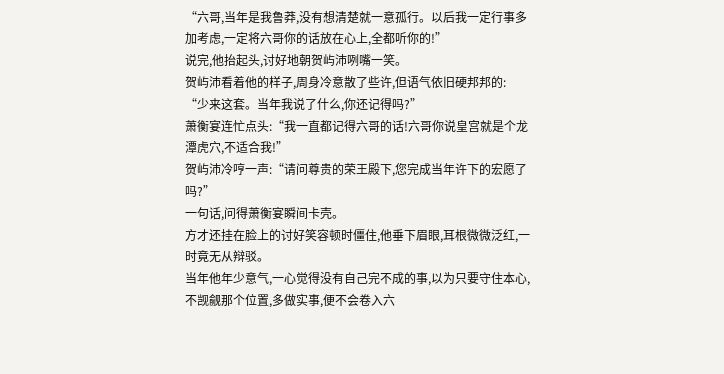“六哥,当年是我鲁莽,没有想清楚就一意孤行。以后我一定行事多加考虑,一定将六哥你的话放在心上,全都听你的!”
说完,他抬起头,讨好地朝贺屿沛咧嘴一笑。
贺屿沛看着他的样子,周身冷意散了些许,但语气依旧硬邦邦的:
“少来这套。当年我说了什么,你还记得吗?”
萧衡宴连忙点头:“我一直都记得六哥的话!六哥你说皇宫就是个龙潭虎穴,不适合我!”
贺屿沛冷哼一声:“请问尊贵的荣王殿下,您完成当年许下的宏愿了吗?”
一句话,问得萧衡宴瞬间卡壳。
方才还挂在脸上的讨好笑容顿时僵住,他垂下眉眼,耳根微微泛红,一时竟无从辩驳。
当年他年少意气,一心觉得没有自己完不成的事,以为只要守住本心,不觊觎那个位置,多做实事,便不会卷入六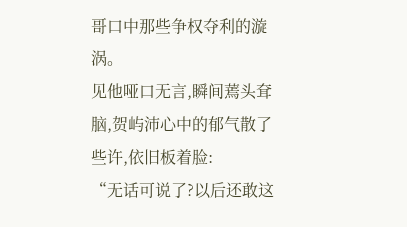哥口中那些争权夺利的漩涡。
见他哑口无言,瞬间蔫头耷脑,贺屿沛心中的郁气散了些许,依旧板着脸:
“无话可说了?以后还敢这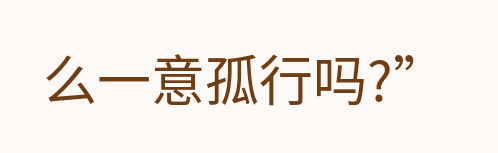么一意孤行吗?”